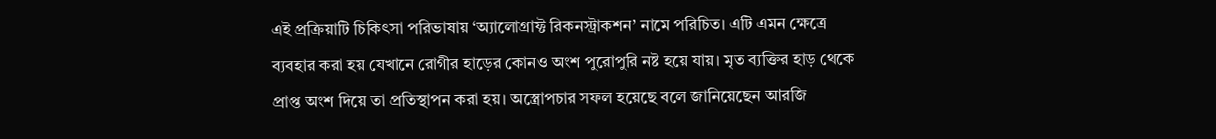এই প্রক্রিয়াটি চিকিৎসা পরিভাষায় ‘অ্যালোগ্রাফ্ট রিকনস্ট্রাকশন’ নামে পরিচিত। এটি এমন ক্ষেত্রে ব্যবহার করা হয় যেখানে রোগীর হাড়ের কোনও অংশ পুরোপুরি নষ্ট হয়ে যায়। মৃত ব্যক্তির হাড় থেকে প্রাপ্ত অংশ দিয়ে তা প্রতিস্থাপন করা হয়। অস্ত্রোপচার সফল হয়েছে বলে জানিয়েছেন আরজি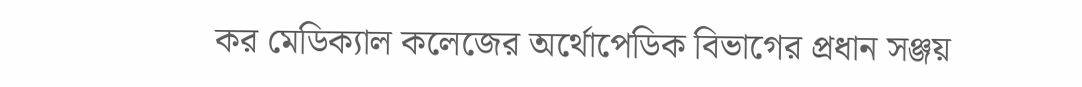কর মেডিক্যাল কলেজের অর্থোপেডিক বিভাগের প্রধান সঞ্জয়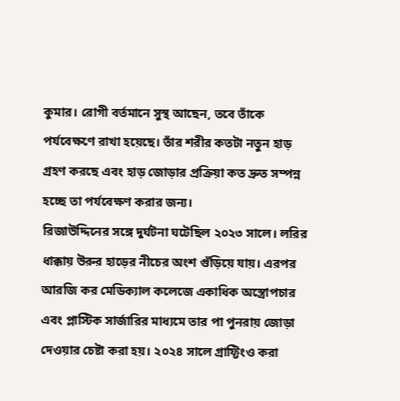কুমার। রোগী বর্তমানে সুস্থ আছেন, তবে তাঁকে পর্যবেক্ষণে রাখা হয়েছে। তাঁর শরীর কতটা নতুন হাড় গ্রহণ করছে এবং হাড় জোড়ার প্রক্রিয়া কত দ্রুত সম্পন্ন হচ্ছে তা পর্যবেক্ষণ করার জন্য।
রিজাউদ্দিনের সঙ্গে দুর্ঘটনা ঘটেছিল ২০২৩ সালে। লরির ধাক্কায় উরুর হাড়ের নীচের অংশ গুঁড়িয়ে যায়। এরপর আরজি কর মেডিক্যাল কলেজে একাধিক অস্ত্রোপচার এবং প্লাস্টিক সার্জারির মাধ্যমে তার পা পুনরায় জোড়া দেওয়ার চেষ্টা করা হয়। ২০২৪ সালে গ্রাফ্টিংও করা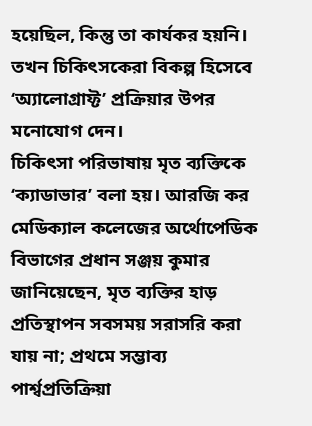হয়েছিল, কিন্তু তা কার্যকর হয়নি। তখন চিকিৎসকেরা বিকল্প হিসেবে ‘অ্যালোগ্রাফ্ট’ প্রক্রিয়ার উপর মনোযোগ দেন।
চিকিৎসা পরিভাষায় মৃত ব্যক্তিকে ‘ক্যাডাভার’ বলা হয়। আরজি কর মেডিক্যাল কলেজের অর্থোপেডিক বিভাগের প্রধান সঞ্জয় কুমার জানিয়েছেন, মৃত ব্যক্তির হাড় প্রতিস্থাপন সবসময় সরাসরি করা যায় না; প্রথমে সম্ভাব্য পার্শ্বপ্রতিক্রিয়া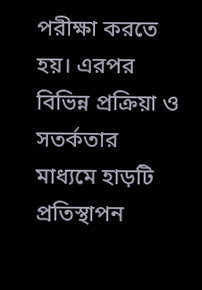পরীক্ষা করতে হয়। এরপর বিভিন্ন প্রক্রিয়া ও সতর্কতার মাধ্যমে হাড়টি প্রতিস্থাপন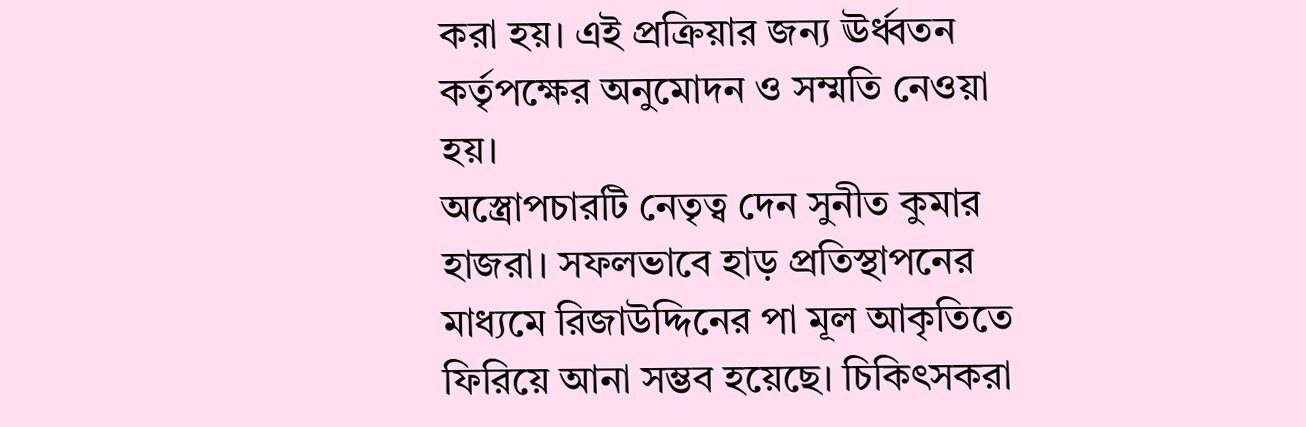করা হয়। এই প্রক্রিয়ার জন্য ঊর্ধ্বতন কর্তৃপক্ষের অনুমোদন ও সম্মতি নেওয়া হয়।
অস্ত্রোপচারটি নেতৃত্ব দেন সুনীত কুমার হাজরা। সফলভাবে হাড় প্রতিস্থাপনের মাধ্যমে রিজাউদ্দিনের পা মূল আকৃতিতে ফিরিয়ে আনা সম্ভব হয়েছে। চিকিৎসকরা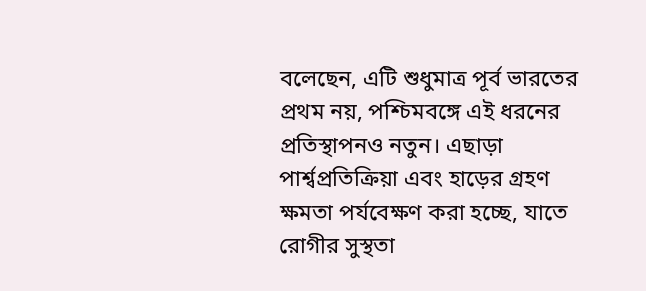বলেছেন, এটি শুধুমাত্র পূর্ব ভারতের প্রথম নয়, পশ্চিমবঙ্গে এই ধরনের প্রতিস্থাপনও নতুন। এছাড়া পার্শ্বপ্রতিক্রিয়া এবং হাড়ের গ্রহণ ক্ষমতা পর্যবেক্ষণ করা হচ্ছে, যাতে রোগীর সুস্থতা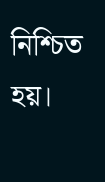নিশ্চিত হয়।